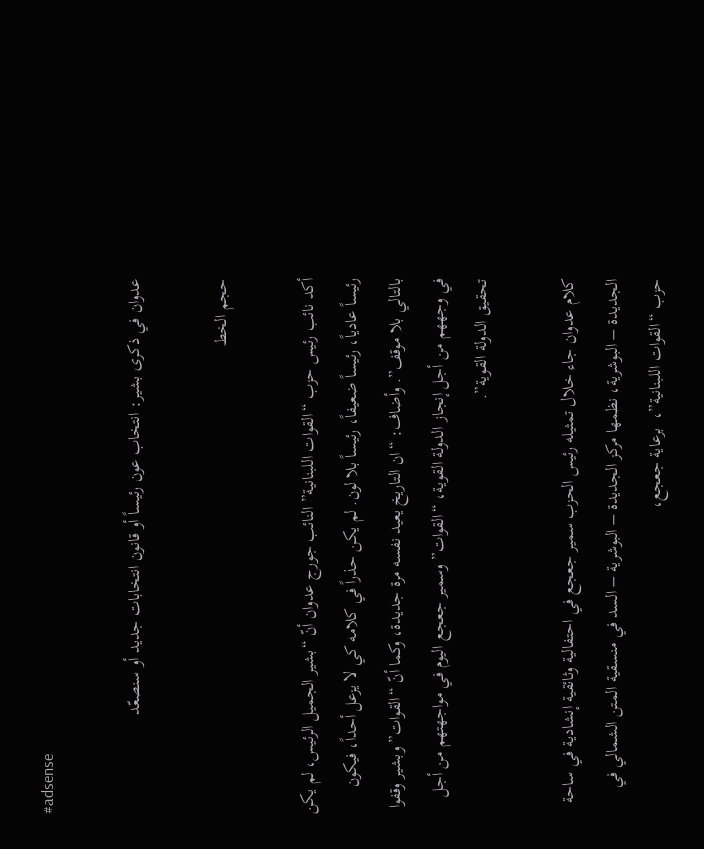#adsense

عدوان في ذكرى بشير: انتخاب عون رئيساً أو قانون انتخابات جديد أو سنصعّد

حجم الخط

أكد نائب رئيس حزب “القوات اللبنانية” النائب جورج عدوان أنّ “بشير الجميل الرئيس، لم يكن رئيساً عادياً، رئيساً ضعيفاً، رئيساً بلا لون. لم يكن حذراً في كلامه كي لا يزعل أحداً، فيكون بالتالي بلا موقف”. وأضاف: “ان التاريخ يعيد نفسه مرة جديدة، وكما أنّ “القوات” وبشير وقفوا في وجههم من أجل إنجاز الدولة القوية، “القوات” وسمير جعجع اليوم في مواجهتهم من أجل تحقيق الدولة القوية”.

كلام عدوان جاء خلال تمثيله رئيس الحزب سمير جعجع في احتفالية وثائقية إنشادية في ساحة الجديدة – البوشرية، نظمها مركز الجديدة – البوشرية – السد في منسقية المتن الشمالي في حزب “القوات اللبنانية”،  برعاية جعجع،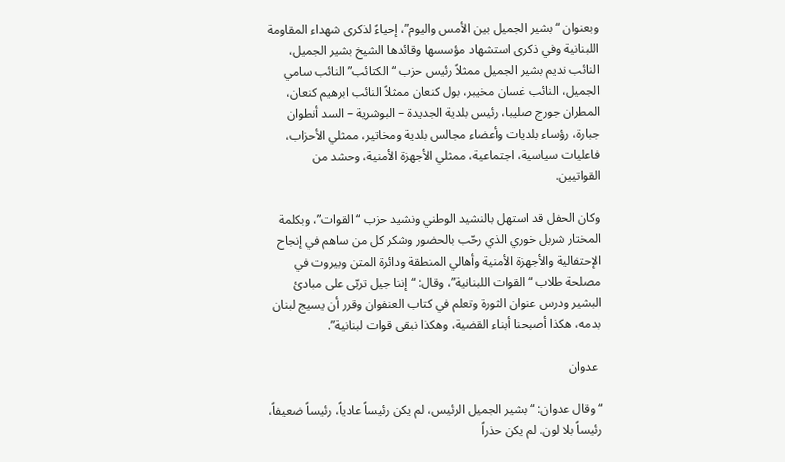وبعنوان “بشير الجميل بين الأمس واليوم”، إحياءً لذكرى شهداء المقاومة اللبنانية وفي ذكرى استشهاد مؤسسها وقائدها الشيخ بشير الجميل، النائب نديم بشير الجميل ممثلاً رئيس حزب “الكتائب” النائب سامي الجميل، النائب غسان مخيبر، بول كنعان ممثلاً النائب ابرهيم كنعان، المطران جورج صليبا، رئيس بلدية الجديدة – البوشرية – السد أنطوان جبارة، رؤساء بلديات وأعضاء مجالس بلدية ومخاتير، ممثلي الأحزاب، فاعليات سياسية، اجتماعية، ممثلي الأجهزة الأمنية، وحشد من القواتيين.

وكان الحفل قد استهل بالنشيد الوطني ونشيد حزب “القوات”، وبكلمة المختار شربل خوري الذي رحّب بالحضور وشكر كل من ساهم في إنجاح الإحتفالية والأجهزة الأمنية وأهالي المنطقة ودائرة المتن وبيروت في مصلحة طلاب “القوات اللبنانية”، وقال: “إننا جيل تربّى على مبادئ البشير ودرس عنوان الثورة وتعلم في كتاب العنفوان وقرر أن يسيج لبنان بدمه، هكذا أصبحنا أبناء القضية، وهكذا نبقى قوات لبنانية”.

 عدوان

“وقال عدوان: “بشير الجميل الرئيس، لم يكن رئيساً عادياً، رئيساً ضعيفاً، رئيساً بلا لون. لم يكن حذراً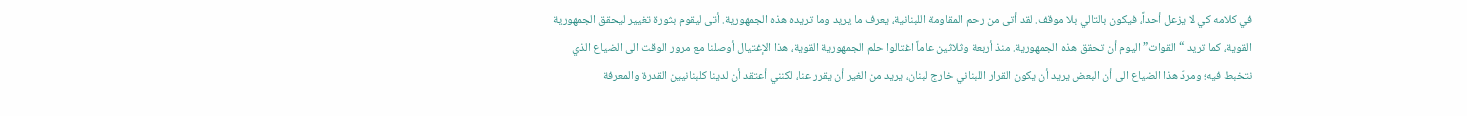في كلامه كي لا يزعل أحداً، فيكون بالتالي بلا موقف. لقد أتى من رحم المقاومة اللبنانية، يعرف ما يريد وما تريده هذه الجمهورية. أتى ليقوم بثورة تغيير ليحقق الجمهورية القوية، كما تريد “القوات” اليوم أن تحقق هذه الجمهورية. منذ أربعة وثلاثين عاماً اغتالوا حلم الجمهورية القوية، هذا الإغتيال أوصلنا مع مرور الوقت الى الضياع الذي نتخبط فيه؛ ومردّ هذا الضياع الى أن البعض يريد أن يكون القرار اللبناني خارج لبنان، يريد من الغير أن يقرر عنا، لكنني أعتقد أن لدينا كلبنانيين القدرة والمعرفة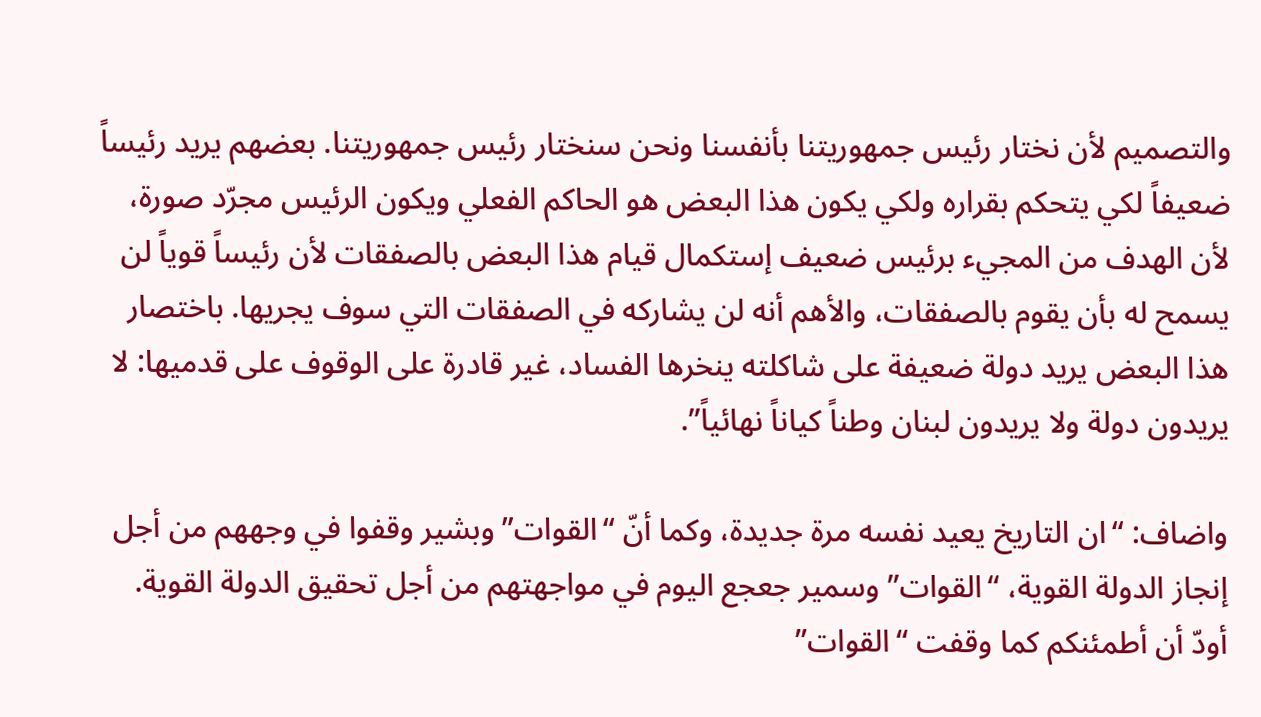والتصميم لأن نختار رئيس جمهوريتنا بأنفسنا ونحن سنختار رئيس جمهوريتنا. بعضهم يريد رئيساً ضعيفاً لكي يتحكم بقراره ولكي يكون هذا البعض هو الحاكم الفعلي ويكون الرئيس مجرّد صورة، لأن الهدف من المجيء برئيس ضعيف إستكمال قيام هذا البعض بالصفقات لأن رئيساً قوياً لن يسمح له بأن يقوم بالصفقات، والأهم أنه لن يشاركه في الصفقات التي سوف يجريها. باختصار هذا البعض يريد دولة ضعيفة على شاكلته ينخرها الفساد، غير قادرة على الوقوف على قدميها: لا يريدون دولة ولا يريدون لبنان وطناً كياناً نهائياً”.

واضاف: “ان التاريخ يعيد نفسه مرة جديدة، وكما أنّ “القوات” وبشير وقفوا في وجههم من أجل إنجاز الدولة القوية، “القوات” وسمير جعجع اليوم في مواجهتهم من أجل تحقيق الدولة القوية. أودّ أن أطمئنكم كما وقفت “القوات”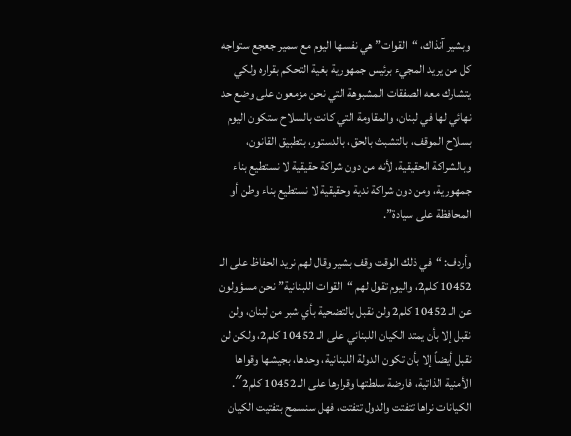وبشير آنذاك، “القوات” هي نفسها اليوم مع سمير جعجع ستواجه كل من يريد المجيء برئيس جمهورية بغية التحكم بقراره ولكي يتشارك معه الصفقات المشبوهة التي نحن مزمعون على وضع حد نهائي لها في لبنان، والمقاومة التي كانت بالسلاح ستكون اليوم بسلاح الموقف، بالتشبث بالحق، بالدستور، بتطبيق القانون، وبالشراكة الحقيقية، لأنه من دون شراكة حقيقية لا نستطيع بناء جمهورية، ومن دون شراكة ندية وحقيقية لا نستطيع بناء وطن أو المحافظة على سيادة”.

وأردف: “في ذلك الوقت وقف بشير وقال لهم نريد الحفاظ على الـ 10452 كلم2، واليوم تقول لهم “القوات اللبنانية” نحن مسؤولون عن الـ 10452 كلم2 ولن نقبل بالتضحية بأي شبر من لبنان، ولن نقبل إلا بأن يمتد الكيان اللبناني على الـ 10452 كلم2، ولكن لن نقبل أيضاً إلا بأن تكون الدولة اللبنانية، وحدها، بجيشها وقواها الأمنية الذاتية، فارضة سلطتها وقرارها على الـ 10452 كلم2″. الكيانات نراها تتفتت والدول تتفتت، فهل سنسمح بتفتيت الكيان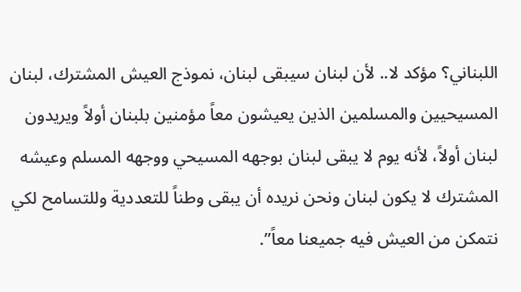اللبناني؟ مؤكد لا.. لأن لبنان سيبقى لبنان، نموذج العيش المشترك، لبنان المسيحيين والمسلمين الذين يعيشون معاً مؤمنين بلبنان أولاً ويريدون لبنان أولاً، لأنه يوم لا يبقى لبنان بوجهه المسيحي ووجهه المسلم وعيشه المشترك لا يكون لبنان ونحن نريده أن يبقى وطناً للتعددية وللتسامح لكي نتمكن من العيش فيه جميعنا معاً”.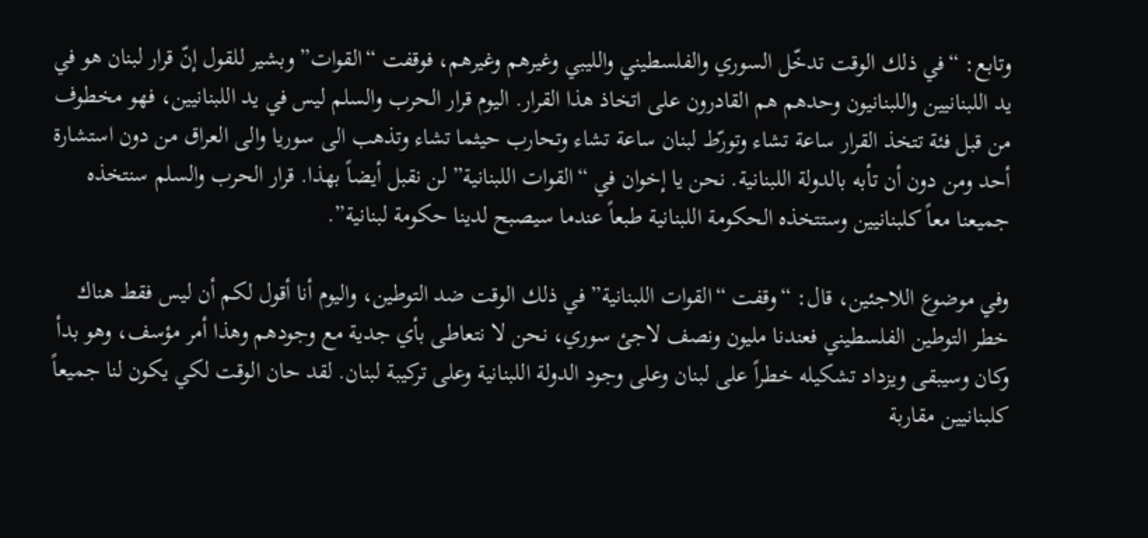وتابع: “في ذلك الوقت تدخّل السوري والفلسطيني والليبي وغيرهم وغيرهم، فوقفت “القوات” وبشير للقول إنّ قرار لبنان هو في يد اللبنانيين واللبنانيون وحدهم هم القادرون على اتخاذ هذا القرار. اليوم قرار الحرب والسلم ليس في يد اللبنانيين، فهو مخطوف من قبل فئة تتخذ القرار ساعة تشاء وتورّط لبنان ساعة تشاء وتحارب حيثما تشاء وتذهب الى سوريا والى العراق من دون استشارة أحد ومن دون أن تأبه بالدولة اللبنانية. نحن يا إخوان في “القوات اللبنانية” لن نقبل أيضاً بهذا. قرار الحرب والسلم سنتخذه جميعنا معاً كلبنانيين وستتخذه الحكومة اللبنانية طبعاً عندما سيصبح لدينا حكومة لبنانية”.

وفي موضوع اللاجئين، قال: “وقفت “القوات اللبنانية” في ذلك الوقت ضد التوطين، واليوم أنا أقول لكم أن ليس فقط هناك خطر التوطين الفلسطيني فعندنا مليون ونصف لاجئ سوري، نحن لا نتعاطى بأي جدية مع وجودهم وهذا أمر مؤسف، وهو بدأ وكان وسيبقى ويزداد تشكيله خطراً على لبنان وعلى وجود الدولة اللبنانية وعلى تركيبة لبنان. لقد حان الوقت لكي يكون لنا جميعاً كلبنانيين مقاربة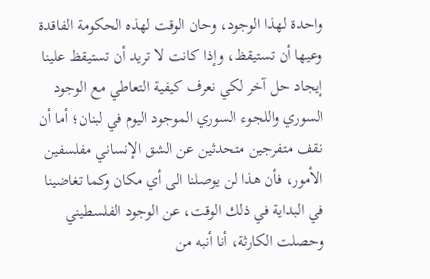واحدة لهذا الوجود، وحان الوقت لهذه الحكومة الفاقدة وعيها أن تستيقظ، وإذا كانت لا تريد أن تستيقظ علينا إيجاد حل آخر لكي نعرف كيفية التعاطي مع الوجود السوري واللجوء السوري الموجود اليوم في لبنان؛ أما أن نقف متفرجين متحدثين عن الشق الإنساني مفلسفين الأمور، فأن هذا لن يوصلنا الى أي مكان وكما تغاضينا في البداية في ذلك الوقت، عن الوجود الفلسطيني وحصلت الكارثة، أنا أنبه من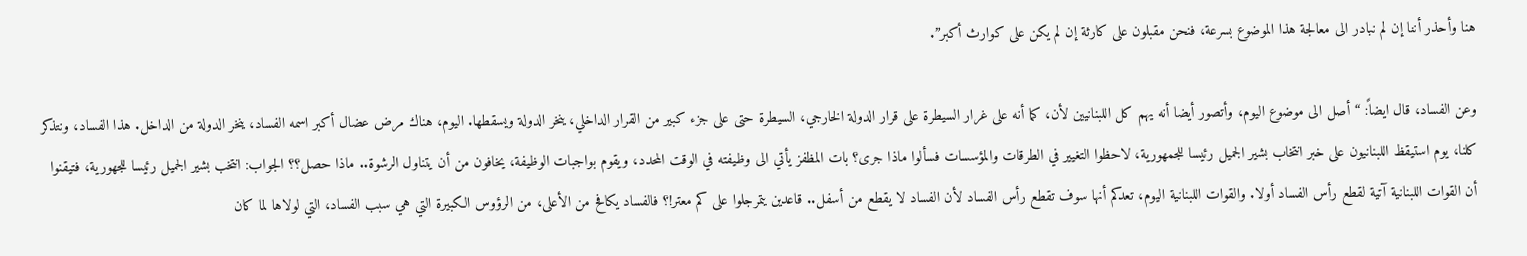هنا وأحذر أننا إن لم نبادر الى معالجة هذا الموضوع بسرعة، فنحن مقبلون على كارثة إن لم يكن على كوارث أكبر”.

وعن الفساد، قال ايضاً: “أصل الى موضوع اليوم، وأتصور أيضا أنه يهم كل اللبنانيين لأن، كما أنه على غرار السيطرة على قرار الدولة الخارجي، السيطرة حتى على جزء كبير من القرار الداخلي، ينخر الدولة ويسقطها. اليوم، هناك مرض عضال أكبر اسمه الفساد، ينخر الدولة من الداخل. هذا الفساد، ونتذكر كلنا، يوم استيقظ اللبنانيون على خبر انتخاب بشير الجميل رئيسا للجمهورية، لاحظوا التغيير في الطرقات والمؤسسات فسألوا ماذا جرى؟ بات المظفز يأتي الى وظيفته في الوقت المحدد، ويقوم بواجبات الوظيفة، يخافون من أن يتناول الرشوة.. ماذا حصل؟؟ الجواب: انتخب بشير الجميل رئيسا للجهورية، فتيقنوا أن القوات اللبنانية آتية لقطع رأس الفساد أولا. والقوات اللبنانية اليوم، تعدكم أنها سوف تقطع رأس الفساد لأن الفساد لا يقطع من أسفل.. قاعدين يتمرجلوا على كم معتر!؟ فالفساد يكافح من الأعلى، من الرؤوس الكبيرة التي هي سبب الفساد، التي لولاها لما كان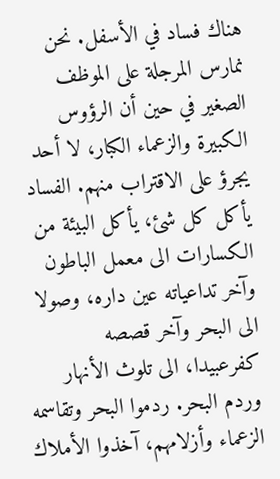هناك فساد في الأسفل. نحن نمارس المرجلة على الموظف الصغير في حين أن الرؤوس الكبيرة والزعماء الكبار، لا أحد يجرؤ على الاقتراب منهم. الفساد يأكل كل شئ، يأكل البيئة من الكسارات الى معمل الباطون وآخر تداعياته عين داره، وصولا الى البحر وآخر قصصه كفرعبيدا، الى تلوث الأنهار وردم البحر. ردموا البحر وتقاسمه الزعماء وأزلامهم، آخذوا الأملاك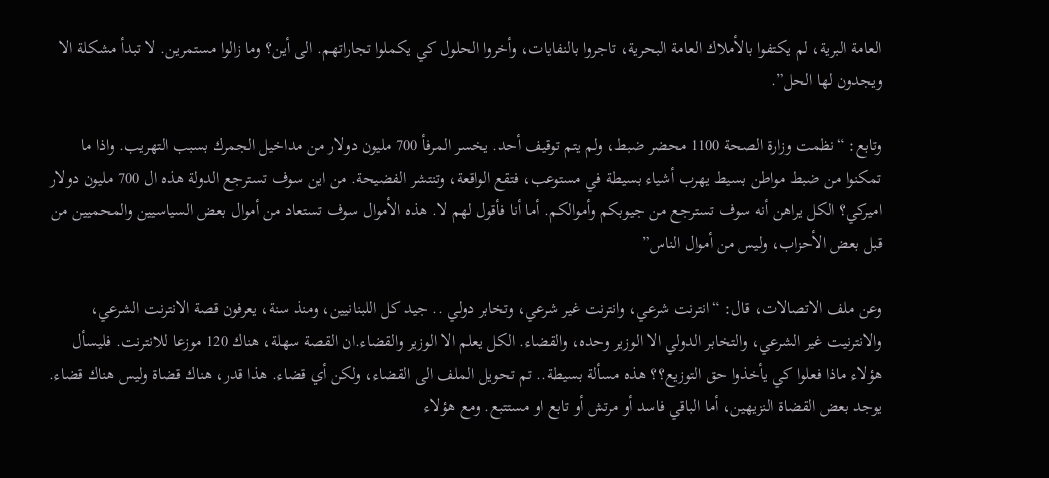العامة البرية، لم يكتفوا بالأملاك العامة البحرية، تاجروا بالنفايات، وأخروا الحلول كي يكملوا تجاراتهم. الى أين؟ وما زالوا مستمرين. لا تبدأ مشكلة الا ويجدون لها الحل”.

وتابع: “نظمت وزارة الصحة 1100 محضر ضبط، ولم يتم توقيف أحد. يخسر المرفأ 700 مليون دولار من مداخيل الجمرك بسبب التهريب. واذا ما تمكنوا من ضبط مواطن بسيط يهرب أشياء بسيطة في مستوعب، فتقع الواقعة، وتنتشر الفضيحة. من اين سوف تسترجع الدولة هذه ال 700 مليون دولار اميركي؟ الكل يراهن أنه سوف تسترجع من جيوبكم وأموالكم. أما أنا فأقول لهم لا. هذه الأموال سوف تستعاد من أموال بعض السياسيين والمحميين من قبل بعض الأحزاب، وليس من أموال الناس”

وعن ملف الاتصالات، قال: “انترنت شرعي، وانترنت غير شرعي، وتخابر دولي .. جيد كل اللبنانيين، ومنذ سنة، يعرفون قصة الانترنت الشرعي، والانترنيت غير الشرعي، والتخابر الدولي الا الوزير وحده، والقضاء. الكل يعلم الا الوزير والقضاء.ان القصة سهلة، هناك 120 موزعا للانترنت. فليسأل هؤلاء ماذا فعلوا كي يأخذوا حق التوزيع؟؟ هذه مسألة بسيطة.. تم تحويل الملف الى القضاء، ولكن أي قضاء. هذا قدر، هناك قضاة وليس هناك قضاء. يوجد بعض القضاة النزيهين، أما الباقي فاسد أو مرتش أو تابع او مستتبع. ومع هؤلاء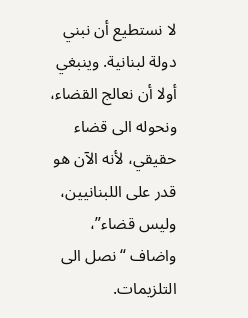لا نستطيع أن نبني دولة لبنانية. وينبغي أولا أن نعالج القضاء، ونحوله الى قضاء حقيقي، لأنه الآن هو قدر على اللبنانيين، وليس قضاء”، واضاف “نصل الى التلزيمات.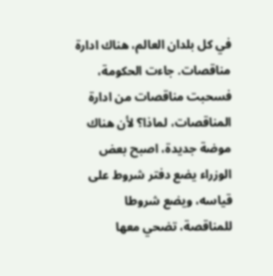في كل بلدان العالم، هناك ادارة مناقصات. جاءت الحكومة، فسحبت مناقصات من ادارة المناقصات، لماذا؟ لأن هناك موضة جديدة، اصبح بعض الوزراء يضع دفتر شروط على قياسه، ويضع شروطا للمناقصة، تضحي معها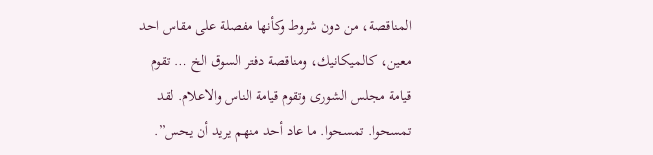المناقصة، من دون شروط وكأنها مفصلة على مقاس احد معين، كالميكانيك، ومناقصة دفتر السوق الخ … تقوم قيامة مجلس الشورى وتقوم قيامة الناس والاعلام. لقد تمسحوا. تمسحوا. ما عاد أحد منهم يريد أن يحس”.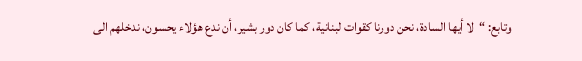وتابع: “لا أيها السادة، نحن دورنا كقوات لبنانية، كما كان دور بشير، أن ندع هؤلاء يحسون، ندخلهم الى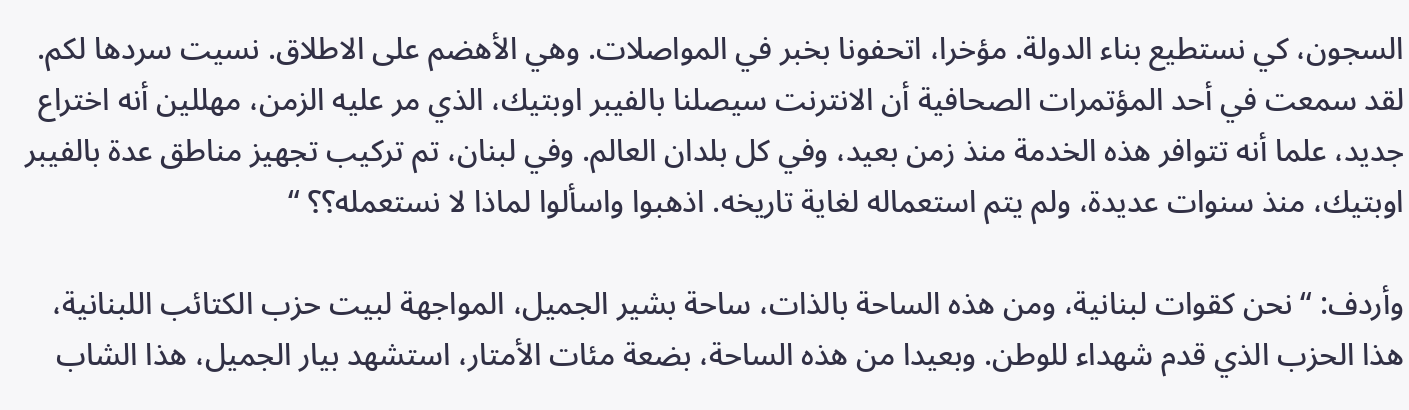السجون، كي نستطيع بناء الدولة. مؤخرا، اتحفونا بخبر في المواصلات. وهي الأهضم على الاطلاق. نسيت سردها لكم. لقد سمعت في أحد المؤتمرات الصحافية أن الانترنت سيصلنا بالفيبر اوبتيك، الذي مر عليه الزمن، مهللين أنه اختراع جديد، علما أنه تتوافر هذه الخدمة منذ زمن بعيد، وفي كل بلدان العالم. وفي لبنان، تم تركيب تجهيز مناطق عدة بالفيبر اوبتيك، منذ سنوات عديدة، ولم يتم استعماله لغاية تاريخه. اذهبوا واسألوا لماذا لا نستعمله؟؟ “

وأردف: “نحن كقوات لبنانية، ومن هذه الساحة بالذات، ساحة بشير الجميل، المواجهة لبيت حزب الكتائب اللبنانية، هذا الحزب الذي قدم شهداء للوطن. وبعيدا من هذه الساحة، بضعة مئات الأمتار، استشهد بيار الجميل، هذا الشاب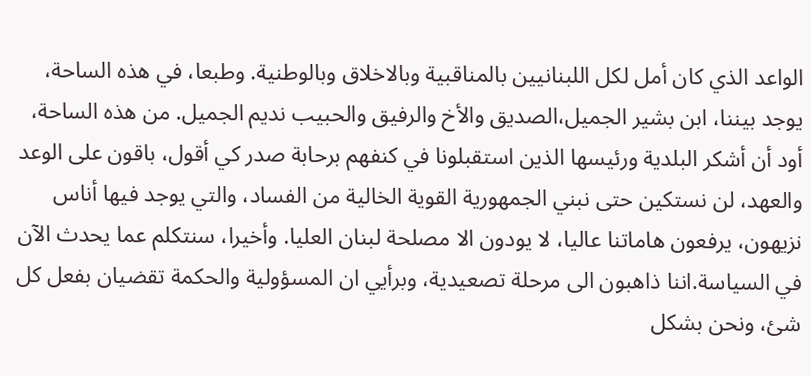الواعد الذي كان أمل لكل اللبنانيين بالمناقبية وبالاخلاق وبالوطنية. وطبعا، في هذه الساحة، يوجد بيننا، ابن بشير الجميل،الصديق والأخ والرفيق والحبيب نديم الجميل. من هذه الساحة، أود أن أشكر البلدية ورئيسها الذين استقبلونا في كنفهم برحابة صدر كي أقول، باقون على الوعد والعهد، لن نستكين حتى نبني الجمهورية القوية الخالية من الفساد، والتي يوجد فيها أناس نزيهون، يرفعون هاماتنا عاليا، لا يودون الا مصلحة لبنان العليا. وأخيرا، سنتكلم عما يحدث الآن في السياسة.اننا ذاهبون الى مرحلة تصعيدية، وبرأيي ان المسؤولية والحكمة تقضيان بفعل كل شئ، ونحن بشكل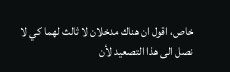خاص، اقول ان هناك مدخلان لا ثالث لهما كي لا نصل الى هذا التصعيد لأن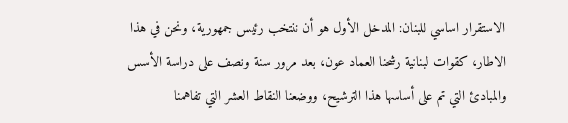الاستقرار اساسي للبنان: المدخل الأول هو أن ننتخب رئيس جمهورية، ونحن في هذا الاطار، كقوات لبنانية رشحنا العماد عون، بعد مرور سنة ونصف على دراسة الأسس والمبادئ التي تم على أساسها هذا الترشيح، ووضعنا النقاط العشر التي تفاهمنا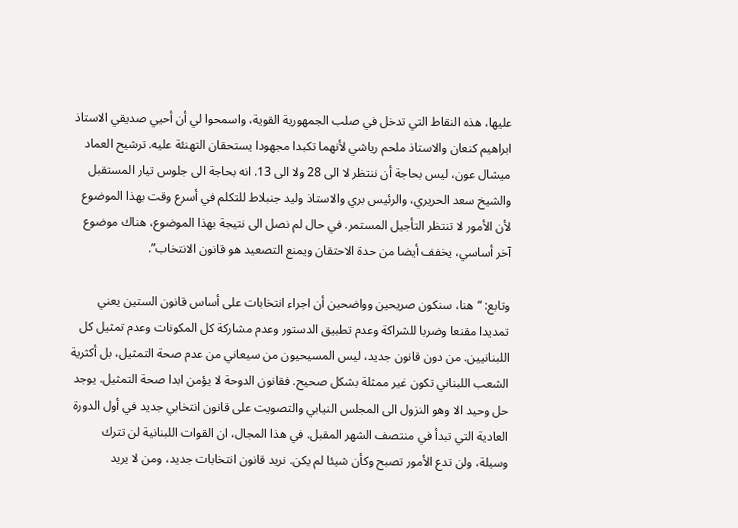عليها، هذه النقاط التي تدخل في صلب الجمهورية القوية، واسمحوا لي أن أحيي صديقي الاستاذ ابراهيم كنعان والاستاذ ملحم رياشي لأنهما تكبدا مجهودا يستحقان التهنئة عليه. ترشيح العماد ميشال عون، ليس بحاجة أن ننتظر لا الى 28 ولا الى 13. انه بحاجة الى جلوس تيار المستقبل والشيخ سعد الحريري، والرئيس بري والاستاذ وليد جنبلاط للتكلم في أسرع وقت بهذا الموضوع لأن الأمور لا تنتظر التأجيل المستمر. في حال لم نصل الى نتيجة بهذا الموضوع، هناك موضوع آخر أساسي، يخفف أيضا من حدة الاحتقان ويمنع التصعيد هو قانون الانتخاب”.

وتابع: “هنا، سنكون صريحين وواضحين أن اجراء انتخابات على أساس قانون الستين يعني تمديدا مقنعا وضربا للشراكة وعدم تطبيق الدستور وعدم مشاركة كل المكونات وعدم تمثيل كل اللبنانيين. من دون قانون جديد، ليس المسيحيون من سيعاني من عدم صحة التمثيل، بل أكثرية الشعب اللبناني تكون غير ممثلة بشكل صحيح. فقانون الدوحة لا يؤمن ابدا صحة التمثيل. يوجد حل وحيد الا وهو النزول الى المجلس النيابي والتصويت على قانون انتخابي جديد في أول الدورة العادية التي تبدأ في منتصف الشهر المقبل. في هذا المجال، ان القوات اللبنانية لن تترك وسيلة، ولن تدع الأمور تصبح وكأن شيئا لم يكن. نريد قانون انتخابات جديد، ومن لا يريد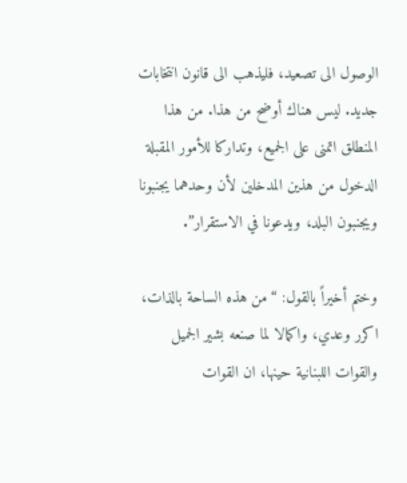الوصول الى تصعيد، فليذهب الى قانون انتخابات جديد. ليس هناك أوضح من هذا. من هذا المنطلق اتمنى على الجميع، وتداركا للأمور المقبلة الدخول من هذين المدخلين لأن وحدهما يجنبونا ويجنبون البلد، ويدعونا في الاستقرار”.

وختم أخيراً بالقول: “من هذه الساحة بالذات، اكرر وعدي، واكمالا لما صنعه بشير الجميل والقوات اللبنانية حينها، ان القوات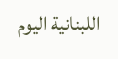اللبنانية اليوم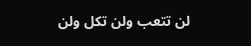لن تتعب ولن تكل ولن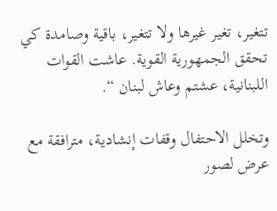تتغير، تغير غيرها ولا تتغير، باقية وصامدة كي تحقق الجمهورية القوية. عاشت القوات اللبنانية، عشتم وعاش لبنان “.

وتخلل الاحتفال وقفات إنشادية، مترافقة مع عرض لصور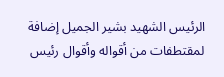الرئيس الشهيد بشير الجميل إضافة لمقتطفات من أقواله وأقوال رئيس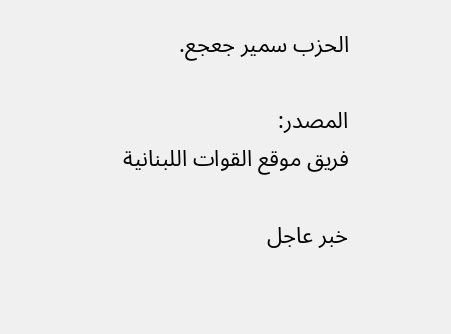الحزب سمير جعجع.

المصدر:
فريق موقع القوات اللبنانية

خبر عاجل